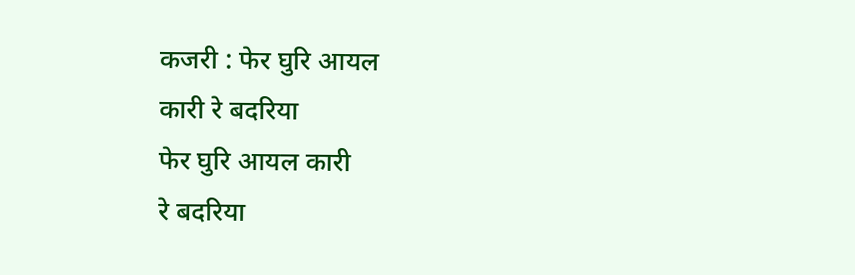कजरी : फेर घुरि आयल
कारी रे बदरिया
फेर घुरि आयल कारी
रे बदरिया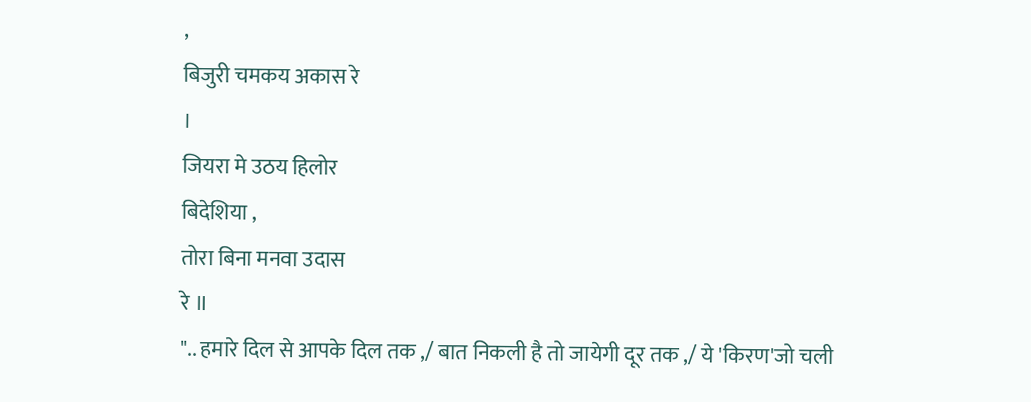,
बिजुरी चमकय अकास रे
।
जियरा मे उठय हिलोर
बिदेशिया ,
तोरा बिना मनवा उदास
रे ॥
".. हमारे दिल से आपके दिल तक ,/ बात निकली है तो जायेगी दूर तक ,/ ये 'किरण'जो चली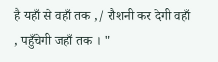है यहाँ से वहाँ तक ,/ रौशनी कर देगी वहाँ , पहुँचेगी जहाँ तक । "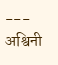--- अश्विनी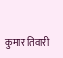कुमार तिवारी